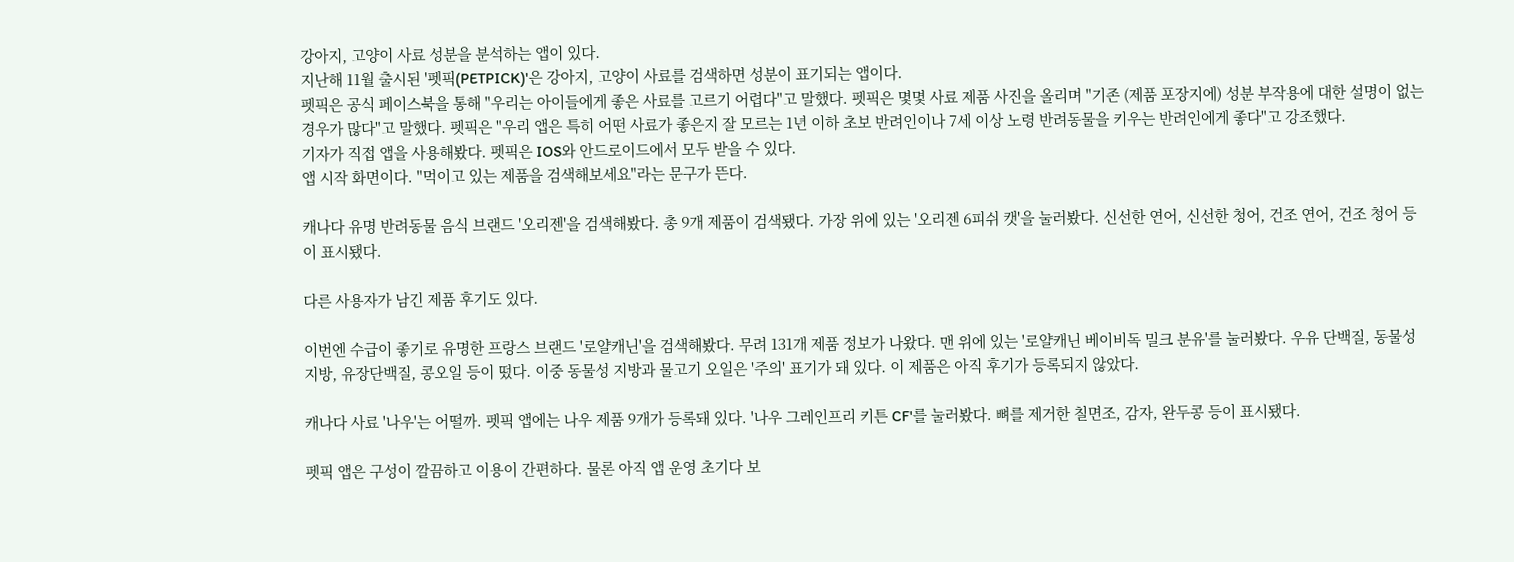강아지, 고양이 사료 성분을 분석하는 앱이 있다.
지난해 11월 출시된 '펫픽(PETPICK)'은 강아지, 고양이 사료를 검색하면 성분이 표기되는 앱이다.
펫픽은 공식 페이스북을 통해 "우리는 아이들에게 좋은 사료를 고르기 어렵다"고 말했다. 펫픽은 몇몇 사료 제품 사진을 올리며 "기존 (제품 포장지에) 성분 부작용에 대한 설명이 없는 경우가 많다"고 말했다. 펫픽은 "우리 앱은 특히 어떤 사료가 좋은지 잘 모르는 1년 이하 초보 반려인이나 7세 이상 노령 반려동물을 키우는 반려인에게 좋다"고 강조했다.
기자가 직접 앱을 사용해봤다. 펫픽은 IOS와 안드로이드에서 모두 받을 수 있다.
앱 시작 화면이다. "먹이고 있는 제품을 검색해보세요"라는 문구가 뜬다.

캐나다 유명 반려동물 음식 브랜드 '오리젠'을 검색해봤다. 총 9개 제품이 검색됐다. 가장 위에 있는 '오리젠 6피쉬 캣'을 눌러봤다. 신선한 연어, 신선한 청어, 건조 연어, 건조 청어 등이 표시됐다.

다른 사용자가 남긴 제품 후기도 있다.

이번엔 수급이 좋기로 유명한 프랑스 브랜드 '로얄캐닌'을 검색해봤다. 무려 131개 제품 정보가 나왔다. 맨 위에 있는 '로얄캐닌 베이비독 밀크 분유'를 눌러봤다. 우유 단백질, 동물성 지방, 유장단백질, 콩오일 등이 떴다. 이중 동물성 지방과 물고기 오일은 '주의' 표기가 돼 있다. 이 제품은 아직 후기가 등록되지 않았다.

캐나다 사료 '나우'는 어떨까. 펫픽 앱에는 나우 제품 9개가 등록돼 있다. '나우 그레인프리 키튼 CF'를 눌러봤다. 뼈를 제거한 칠면조, 감자, 완두콩 등이 표시됐다.

펫픽 앱은 구성이 깔끔하고 이용이 간편하다. 물론 아직 앱 운영 초기다 보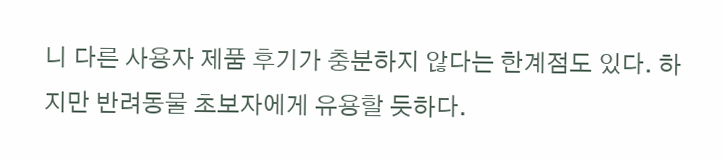니 다른 사용자 제품 후기가 충분하지 않다는 한계점도 있다. 하지만 반려동물 초보자에게 유용할 듯하다.